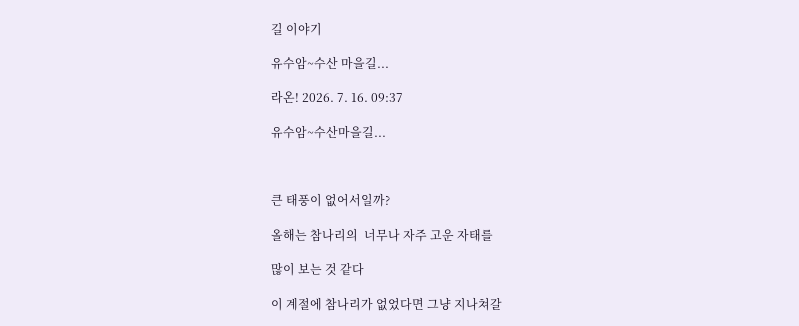길 이야기

유수암~수산 마을길...

라온! 2026. 7. 16. 09:37

유수암~수산마을길...



큰 태풍이 없어서일까?

올해는 참나리의  너무나 자주 고운 자태를

많이 보는 것 같다

이 계절에 참나리가 없었다면 그냥 지나쳐갈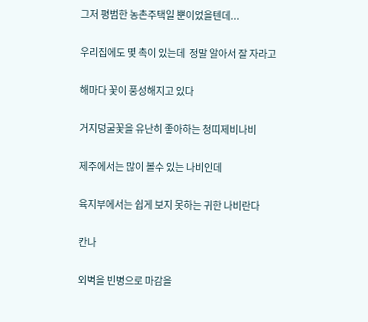그저 평범한 농촌주택일 뿐이었을텐데...

우리집에도 몇 촉이 있는데  정말 알아서 잘 자라고

해마다 꽃이 풍성해지고 있다

거지덩굴꽃을 유난히 좋아하는 청띠제비나비

제주에서는 많이 볼수 있는 나비인데

육지부에서는 쉽게 보지 못하는 귀한 나비란다

칸나

외벽을 빈병으로 마감을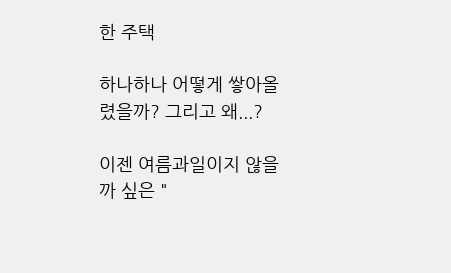한 주택

하나하나 어떻게 쌓아올렸을까? 그리고 왜...?

이젠 여름과일이지 않을까 싶은 "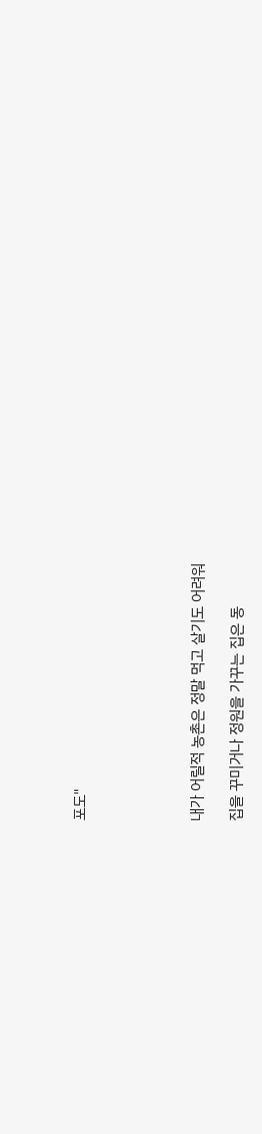포도"





내가 어릴적 농촌은 정말 먹고 살기도 어려워

집을 꾸미거나 정원을 가꾸는 집은 동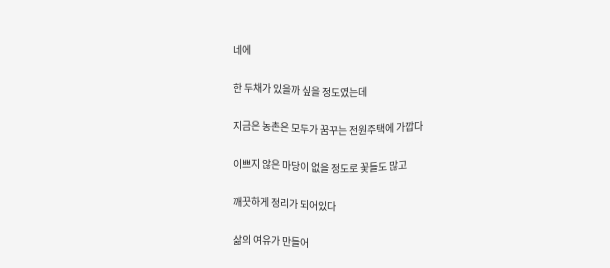네에

한 두채가 있을까 싶을 정도였는데

지금은 농촌은 모두가 꿈꾸는 전원주택에 가깝다

이쁘지 않은 마당이 없을 정도로 꽃들도 많고

깨끗하게 정리가 되어있다

삶의 여유가 만들어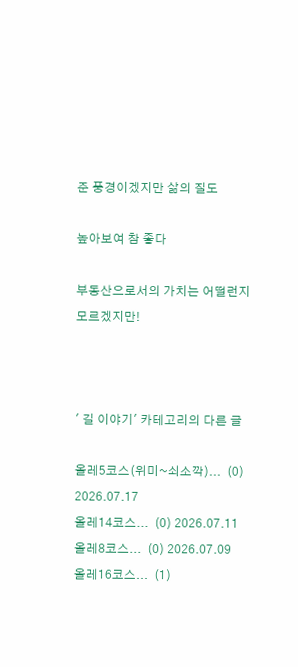준 풍경이겠지만 삶의 질도

높아보여 참 좋다

부동산으로서의 가치는 어떨런지 모르겠지만!



' 길 이야기' 카테고리의 다른 글

올레5코스(위미~쇠소깍)...  (0) 2026.07.17
올레14코스...  (0) 2026.07.11
올레8코스...  (0) 2026.07.09
올레16코스...  (1)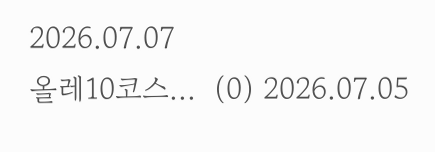2026.07.07
올레10코스...  (0) 2026.07.05